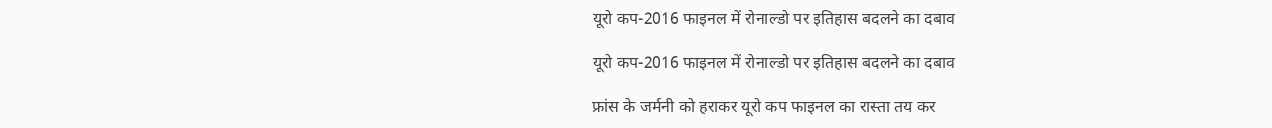यूरो कप-2016 फाइनल में रोनाल्डो पर इतिहास बदलने का दबाव

यूरो कप-2016 फाइनल में रोनाल्डो पर इतिहास बदलने का दबाव

फ्रांस के जर्मनी को हराकर यूरो कप फाइनल का रास्ता तय कर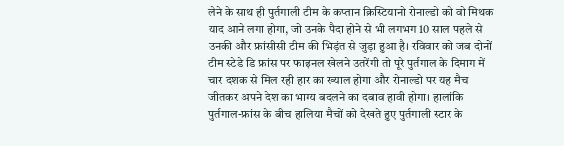लेने के साथ ही पुर्तगाली टीम के कप्तान क्रिस्टियानो रोनाल्डो को वो मिथक याद आने लगा होगा, जो उनके पैदा होने से भी लगभग 10 साल पहले से उनकी और फ्रांसीसी टीम की भिड़ंत से जुड़ा हुआ है। रविवार को जब दोनों टीम स्टेडे डि फ्रांस पर फाइनल खेलने उतरेंगी तो पूरे पुर्तगाल के दिमाग में चार दशक से मिल रही हार का ख्याल होगा और रोनाल्डो पर यह मैच जीतकर अपने देश का भाग्य बदलने का दबाव हावी होगा। हालांकि पुर्तगाल-फ्रांस के बीच हालिया मैचों को देखते हुए पुर्तगाली स्टार के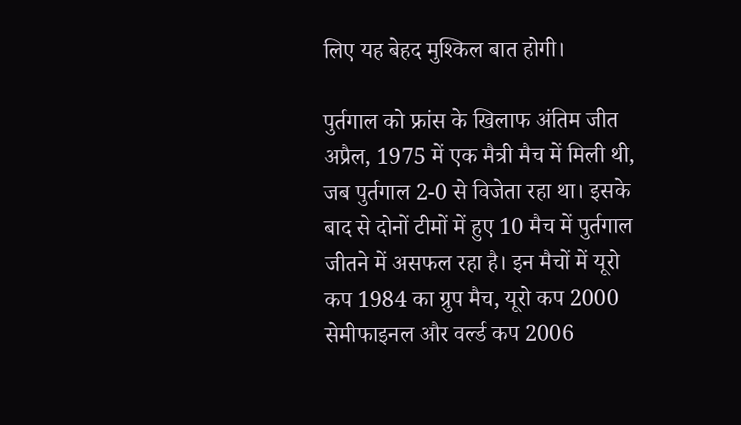लिए यह बेहद मुश्किल बात होगी।

पुर्तगाल को फ्रांस के खिलाफ अंतिम जीत अप्रैल, 1975 में एक मैत्री मैच में मिली थी, जब पुर्तगाल 2-0 से विजेता रहा था। इसके बाद से दोनों टीमों में हुए 10 मैच में पुर्तगाल जीतने में असफल रहा है। इन मैचों में यूरो कप 1984 का ग्रुप मैच, यूरो कप 2000 सेमीफाइनल और वर्ल्ड कप 2006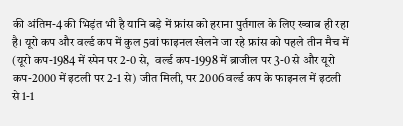की अंतिम-4 की भिड़ंत भी है यानि बड़े में फ्रांस को हराना पुर्तगाल के लिए ख्वाब ही रहा है। यूरो कप और वर्ल्ड कप में कुल 5वां फाइनल खेलने जा रहे फ्रांस को पहले तीन मैच में (यूरो कप-1984 में स्पेन पर 2-0 से,  वर्ल्ड कप-1998 में ब्राजील पर 3-0 से और यूरो कप-2000 में इटली पर 2-1 से) जीत मिली, पर 2006 वर्ल्ड कप के फाइनल में इटली से 1-1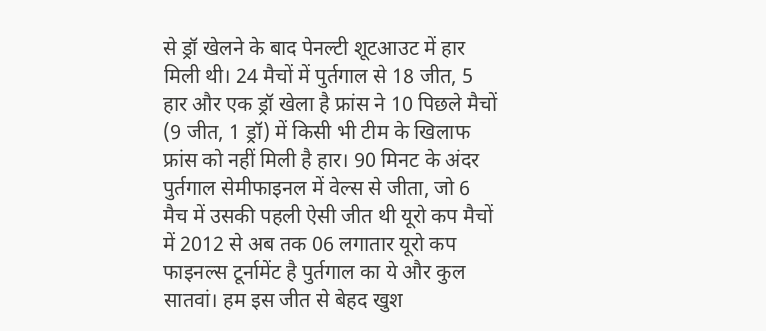से ड्रॉ खेलने के बाद पेनल्टी शूटआउट में हार मिली थी। 24 मैचों में पुर्तगाल से 18 जीत, 5 हार और एक ड्रॉ खेला है फ्रांस ने 10 पिछले मैचों (9 जीत, 1 ड्रॉ) में किसी भी टीम के खिलाफ फ्रांस को नहीं मिली है हार। 90 मिनट के अंदर पुर्तगाल सेमीफाइनल में वेल्स से जीता, जो 6 मैच में उसकी पहली ऐसी जीत थी यूरो कप मैचों में 2012 से अब तक 06 लगातार यूरो कप फाइनल्स टूर्नामेंट है पुर्तगाल का ये और कुल सातवां। हम इस जीत से बेहद खुश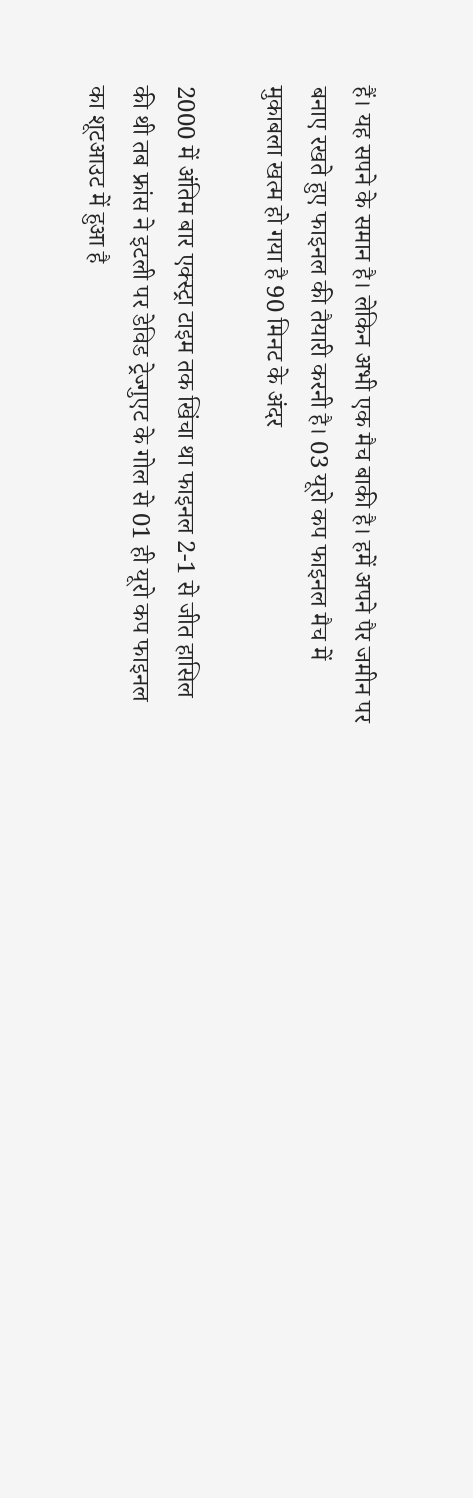हैं। यह सपने के समान है। लेकिन अभी एक मैच बाकी है। हमें अपने पैर जमीन पर बनाए रखते हुए फाइनल की तैयारी करनी है। 03 यूरो कप फाइनल मैच में मुकाबला खत्म हो गया है 90 मिनट के अंदर

2000 में अंतिम बार एक्स्ट्रा टाइम तक खिंचा था फाइनल 2-1 से जीत हासिल की थी तब फ्रांस ने इटली पर डेविड ट्रेज्गुएट के गोल से 01 ही यूरो कप फाइनल का शूटआउट में हुआ है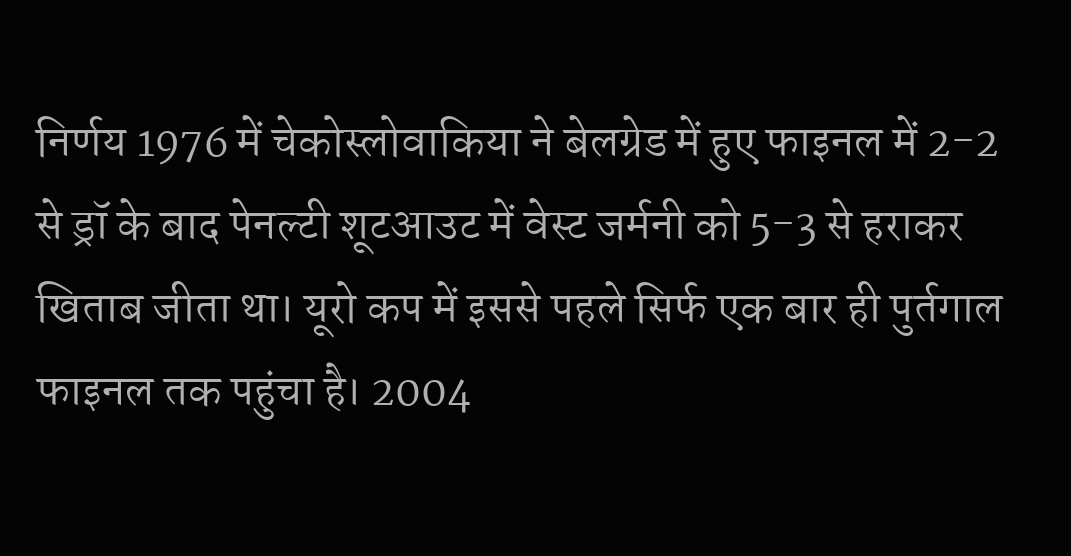निर्णय 1976 में चेकोस्लोवाकिया ने बेलग्रेड में हुए फाइनल में 2-2 से ड्रॉ के बाद पेनल्टी शूटआउट में वेस्ट जर्मनी को 5-3 से हराकर खिताब जीता था। यूरो कप में इससे पहले सिर्फ एक बार ही पुर्तगाल फाइनल तक पहुंचा है। 2004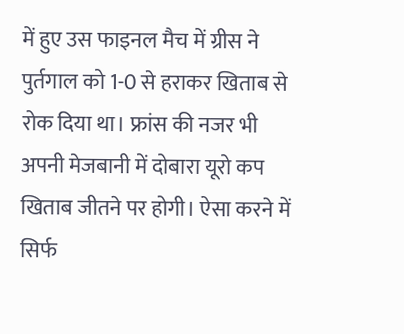में हुए उस फाइनल मैच में ग्रीस ने पुर्तगाल को 1-0 से हराकर खिताब से रोक दिया था। फ्रांस की नजर भी अपनी मेजबानी में दोबारा यूरो कप खिताब जीतने पर होगी। ऐसा करने में सिर्फ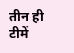तीन ही टीमें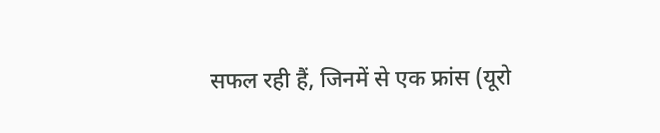सफल रही हैं, जिनमें से एक फ्रांस (यूरो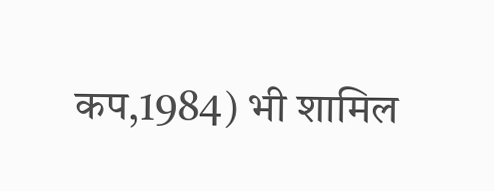कप,1984) भी शामिल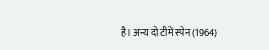है। अन्य दो टीमें स्पेन (1964)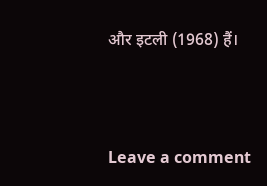और इटली (1968) हैं।



Leave a comment